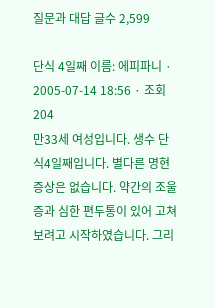질문과 대답 글수 2,599

단식 4일째 이름: 에피파니 · 2005-07-14 18:56 · 조회 204
만33세 여성입니다. 생수 단식4일째입니다. 별다른 명현증상은 없습니다. 약간의 조울증과 심한 편두통이 있어 고쳐보려고 시작하였습니다. 그리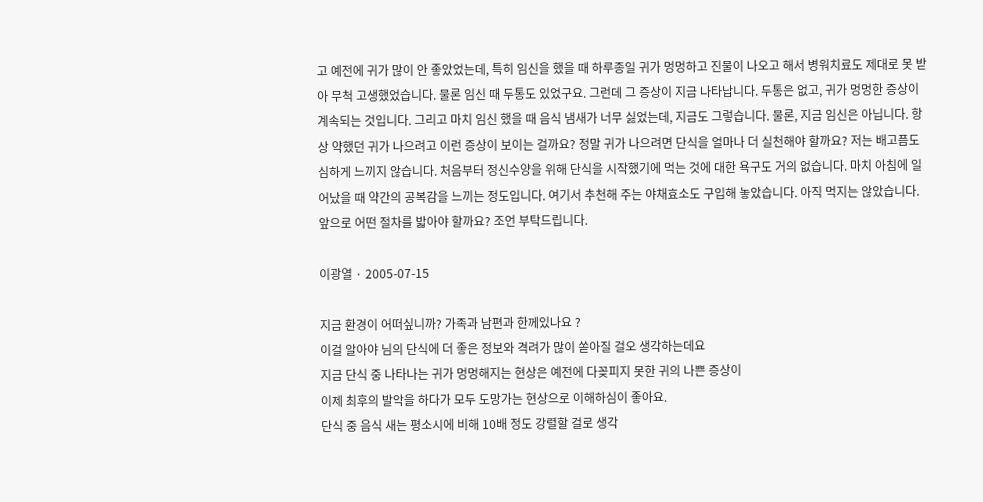고 예전에 귀가 많이 안 좋았었는데, 특히 임신을 했을 때 하루종일 귀가 멍멍하고 진물이 나오고 해서 병워치료도 제대로 못 받아 무척 고생했었습니다. 물론 임신 때 두통도 있었구요. 그런데 그 증상이 지금 나타납니다. 두통은 없고, 귀가 멍멍한 증상이 계속되는 것입니다. 그리고 마치 임신 했을 때 음식 냄새가 너무 싫었는데, 지금도 그렇습니다. 물론, 지금 임신은 아닙니다. 항상 약했던 귀가 나으려고 이런 증상이 보이는 걸까요? 정말 귀가 나으려면 단식을 얼마나 더 실천해야 할까요? 저는 배고픔도 심하게 느끼지 않습니다. 처음부터 정신수양을 위해 단식을 시작했기에 먹는 것에 대한 욕구도 거의 없습니다. 마치 아침에 일어났을 때 약간의 공복감을 느끼는 정도입니다. 여기서 추천해 주는 야채효소도 구입해 놓았습니다. 아직 먹지는 않았습니다. 앞으로 어떤 절차를 밟아야 할까요? 조언 부탁드립니다.

이광열 · 2005-07-15

지금 환경이 어떠싶니까? 가족과 남편과 한께있나요 ?
이걸 알아야 님의 단식에 더 좋은 정보와 격려가 많이 쏟아질 걸오 생각하는데요
지금 단식 중 나타나는 귀가 멍멍해지는 현상은 예전에 다꽂피지 못한 귀의 나쁜 증상이
이제 최후의 발악을 하다가 모두 도망가는 현상으로 이해하심이 좋아요.
단식 중 음식 새는 평소시에 비해 10배 정도 강렬할 걸로 생각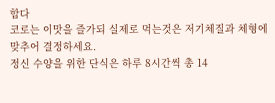합다
코로는 이맛을 즐가되 실제로 먹는것은 저기체질과 체형에 맞추어 결정하세요.
정신 수양을 위한 단식은 하루 8시간씩 총 14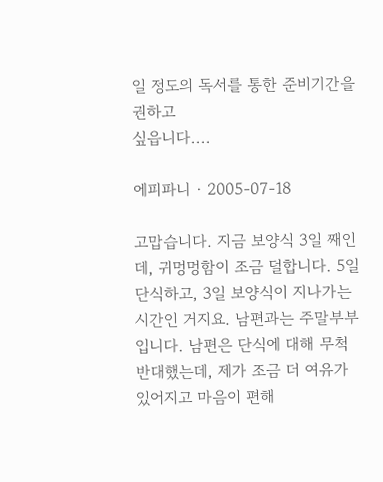일 정도의 독서를 통한 준비기간을 권하고
싶읍니다....

에피파니 · 2005-07-18

고맙습니다. 지금 보양식 3일 째인데, 귀멍멍함이 조금 덜합니다. 5일 단식하고, 3일 보양식이 지나가는 시간인 거지요. 남편과는 주말부부입니다. 남편은 단식에 대해 무척 반대했는데, 제가 조금 더 여유가 있어지고 마음이 편해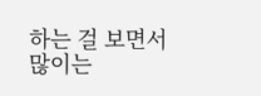하는 걸 보면서 많이는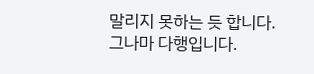말리지 못하는 듯 합니다. 그나마 다행입니다.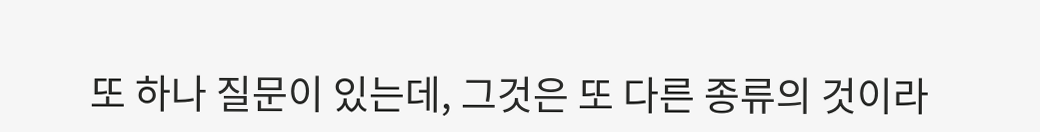또 하나 질문이 있는데, 그것은 또 다른 종류의 것이라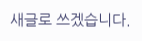새글로 쓰겠습니다.